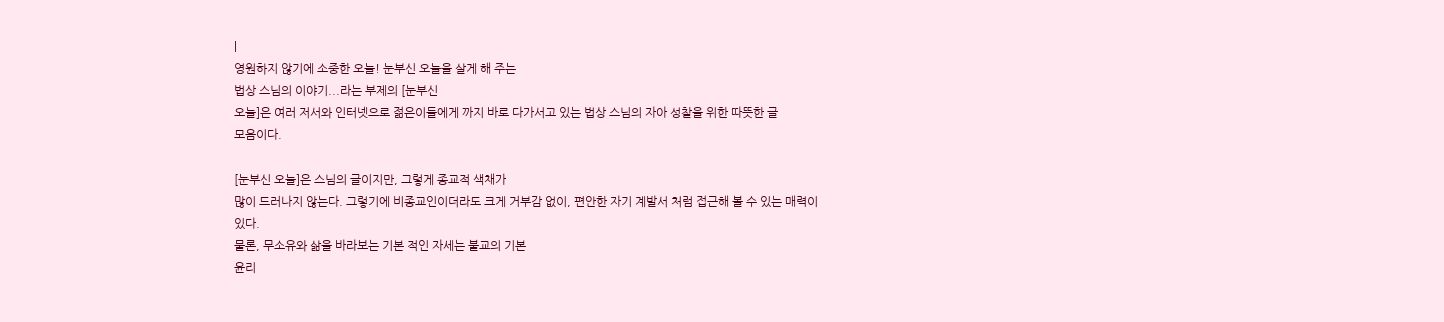|
영원하지 않기에 소중한 오늘! 눈부신 오늘을 살게 해 주는
법상 스님의 이야기...라는 부제의 [눈부신
오늘]은 여러 저서와 인터넷으로 젊은이들에게 까지 바로 다가서고 있는 법상 스님의 자아 성찰을 위한 따뜻한 글
모음이다.

[눈부신 오늘]은 스님의 글이지만, 그렇게 종교적 색채가
많이 드러나지 않는다. 그렇기에 비종교인이더라도 크게 거부감 없이, 편안한 자기 계발서 처럼 접근해 볼 수 있는 매력이
있다.
물론, 무소유와 삶을 바라보는 기본 적인 자세는 불교의 기본
윤리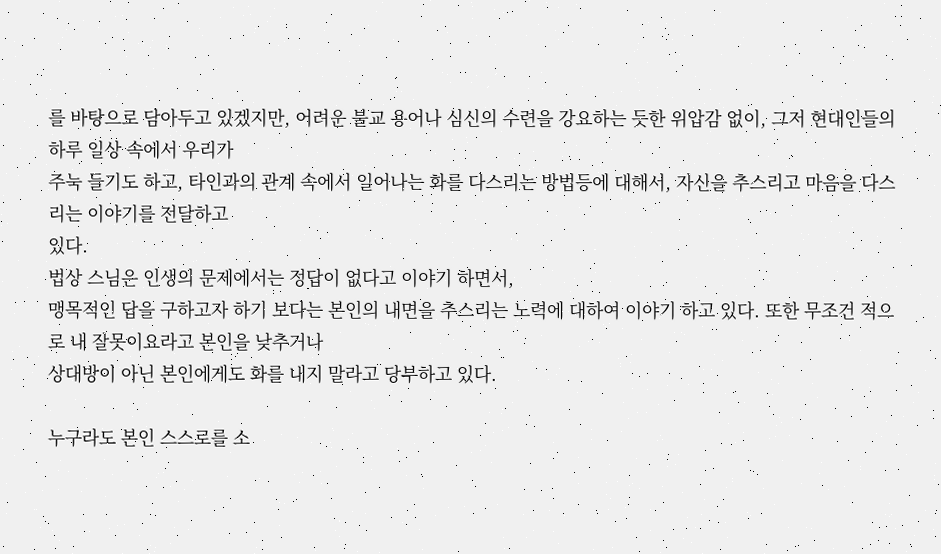를 바탕으로 담아두고 있겠지만, 어려운 불교 용어나 심신의 수련을 강요하는 듯한 위압감 없이, 그저 현대인들의 하루 일상 속에서 우리가
주눅 들기도 하고, 타인과의 관계 속에서 일어나는 화를 다스리는 방법등에 대해서, 자신을 추스리고 마음을 다스리는 이야기를 전달하고
있다.
법상 스님은 인생의 문제에서는 정답이 없다고 이야기 하면서,
맹목적인 답을 구하고자 하기 보다는 본인의 내면을 추스리는 노력에 대하여 이야기 하고 있다. 또한 무조건 적으로 내 잘못이요라고 본인을 낮추거나
상대방이 아닌 본인에게도 화를 내지 말라고 당부하고 있다.

누구라도 본인 스스로를 소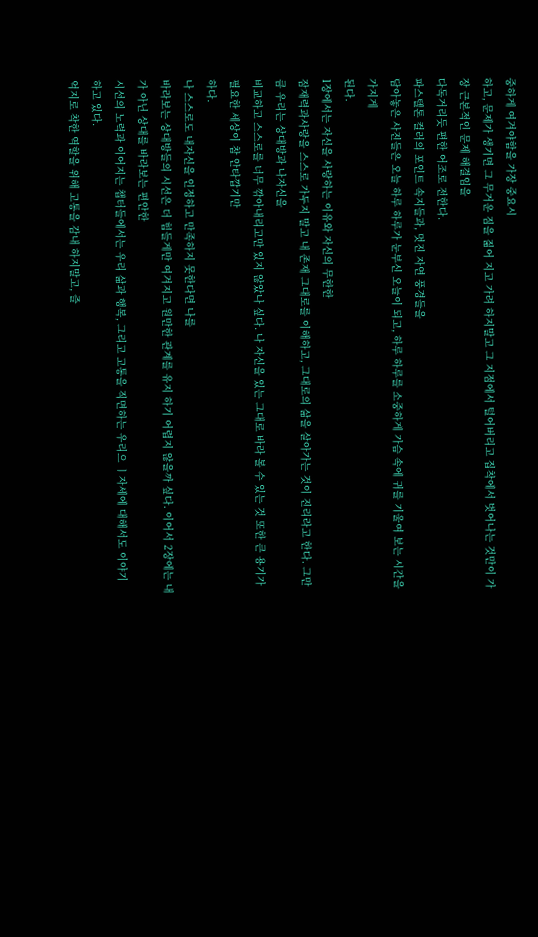중하게 여겨야함을 가장 중요시
하고, 문제가 생기면 그 무거운 짐을 짊어 지고 가려 하지말고 그 지점에서 털어버리고 집착에서 벗어나는 것만이 가장 근본적인 문제 해결임을
다독거리듯 편한 어조로 전한다.
파스텔톤 컬러의 포인트 속지들과, 멋진 자연 풍경들을
담아놓은 사진들은 오늘 하루 하루가 눈부신 오늘이 되고, 하루 하루를 소중하게 가슴 속에 귀를 기울여 보는 시간을 가지게
된다.
1장에서는 자신을 사랑하는 이유와 자신의 무한한
잠재력과사랑을 스스로 가두지 말고 내 존재 그대로를 이해하고, 그대로의 삶을 살아가는 것이 진리라고 한다. 그만큼 우리는 상대방과 나자신을
비교하고 스스로를 너무 깎아내리고만 있지 않았나 싶다. 나 자신을 있는 그대로 바라 볼 수 있는 것 또한 큰 용기가 필요한 세상이 참 안타깝기만
하다.
나 스스로도 내자신을 인정하고 만족하지 못한다면 나를
바라보는 상대방들의 시선은 더 힘들게만 여겨지고 원만한 관계를 유지 하기 어렵지 않을까 싶다. 이어서 2장에는 내가 아닌 상대를 바라보는 편안한
시선의 노력과 이어지는 챕터들에서는 우리 삶과 행복, 그리고 고통을 직면하는 우리으 ㅣ자세에 대해서도 이야기 하고 있다.
억지로 착한 역할을 위해 고통을 감내 하지말고, 즐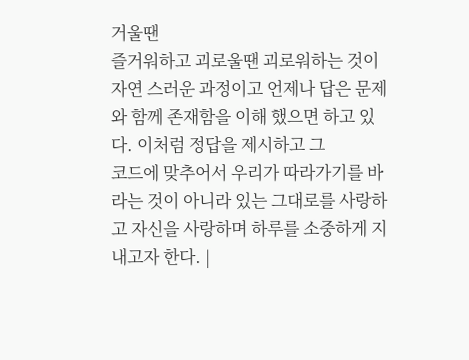거울땐
즐거워하고 괴로울땐 괴로워하는 것이 자연 스러운 과정이고 언제나 답은 문제와 함께 존재함을 이해 했으면 하고 있다. 이처럼 정답을 제시하고 그
코드에 맞추어서 우리가 따라가기를 바라는 것이 아니라 있는 그대로를 사랑하고 자신을 사랑하며 하루를 소중하게 지내고자 한다. |